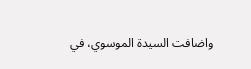واضافت السيدة الموسوي، في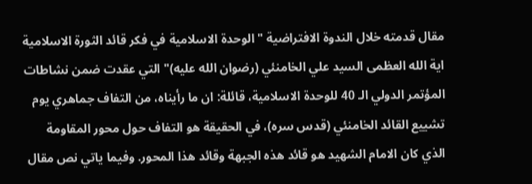مقال قدمته خلال الندوة الافتراضية "الوحدة الاسلامية في فكر قائد الثورة الاسلامية اية الله العظمى السيد علي الخامنئي (رضوان الله عليه)" التي عقدت ضمن نشاطات المؤتمر الدولي الـ 40 للوحدة الاسلامية، قائلة: ان ما رأيناه، من التفاف جماهري يوم تشييع القائد الخامنئي (قدس سره)، في الحقيقة هو التفاف حول محور المقاومة الذي كان الامام الشهيد هو قائد هذه الجبهة وقائد هذا المحور. وفيما ياتي نص مقال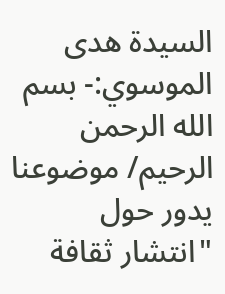السيدة هدى الموسوي:- بسم الله الرحمن الرحيم/ موضوعنا يدور حول "انتشار ثقافة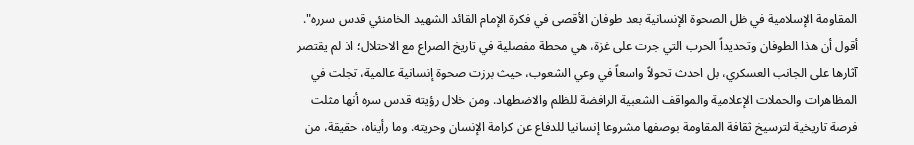المقاومة الإسلامية في ظل الصحوة الإنسانية بعد طوفان الأقصى في فكرة الإمام القائد الشهيد الخامنئي قدس سرره". أقول أن هذا الطوفان وتحديداً الحرب التي جرت على غزة، هي محطة مفصلية في تاريخ الصراع مع الاحتلال؛ اذ لم يقتصر آثارها على الجانب العسكري، بل احدث تحولاً واسعاً في وعي الشعوب، حيث برزت صحوة إنسانية عالمية، تجلت في المظاهرات والحملات الإعلامية والمواقف الشعبية الرافضة للظلم والاضطهاد. ومن خلال رؤيته قدس سره أنها مثلت فرصة تاريخية لترسيخ ثقافة المقاومة بوصفها مشروعا إنسانيا للدفاع عن كرامة الإنسان وحريته. وما رأيناه، حقيقة، من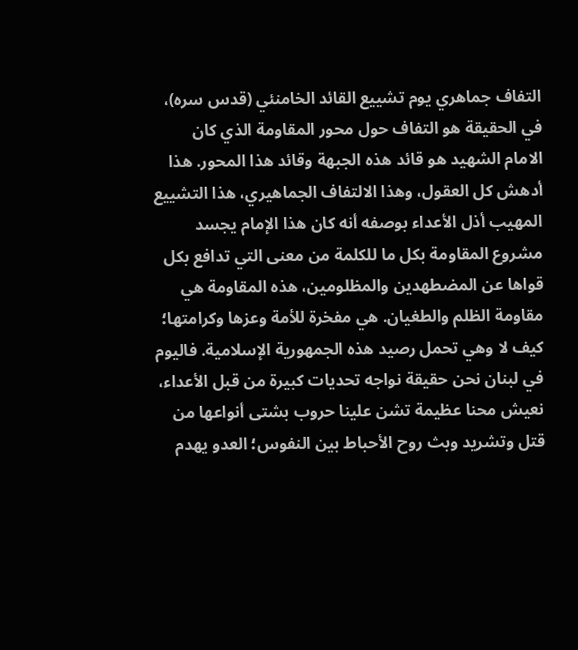التفاف جماهري يوم تشييع القائد الخامنئي (قدس سره)، في الحقيقة هو التفاف حول محور المقاومة الذي كان الامام الشهيد هو قائد هذه الجبهة وقائد هذا المحور. هذا أدهش كل العقول، وهذا الالتفاف الجماهيري، هذا التشييع المهيب أذل الأعداء بوصفه أنه كان هذا الإمام يجسد مشروع المقاومة بكل ما للكلمة من معنى التي تدافع بكل قواها عن المضطهدين والمظلومين، هذه المقاومة هي مقاومة الظلم والطغيان. هي مفخرة للأمة وعزها وكرامتها؛ كيف لا وهي تحمل رصيد هذه الجمهورية الإسلامية. فاليوم في لبنان نحن حقيقة نواجه تحديات كبيرة من قبل الأعداء، نعيش محنا عظيمة تشن علينا حروب بشتى أنواعها من قتل وتشريد وبث روح الأحباط بين النفوس؛ العدو يهدم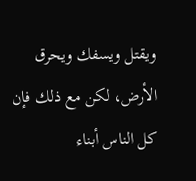ويقتل ويسفك ويحرق الأرض، لكن مع ذلك فإن كل الناس أبناء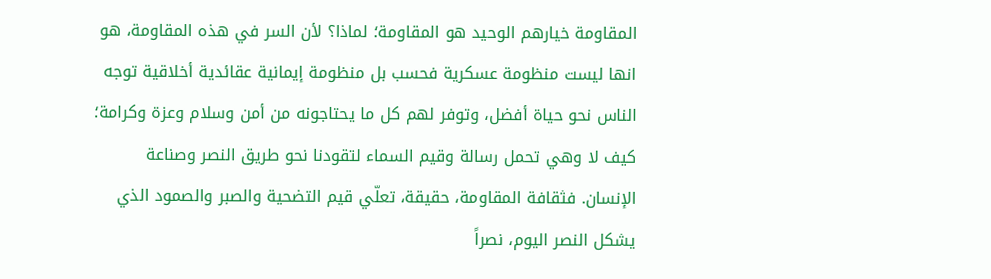المقاومة خيارهم الوحيد هو المقاومة؛ لماذا؟ لأن السر في هذه المقاومة، هو انها ليست منظومة عسكرية فحسب بل منظومة إيمانية عقائدية أخلاقية توجه الناس نحو حياة أفضل، وتوفر لهم كل ما يحتاجونه من أمن وسلام وعزة وكرامة؛ كيف لا وهي تحمل رسالة وقيم السماء لتقودنا نحو طريق النصر وصناعة الإنسان. فثقافة المقاومة، حقيقة، تعلّي قيم التضحية والصبر والصمود الذي يشكل النصر اليوم، نصراً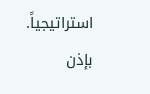استراتيجياً. بإذن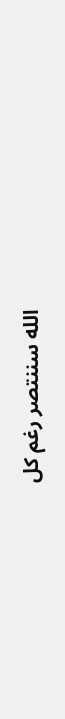الله سننتصر رغم كل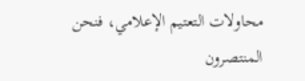محاولات التعتيم الإعلامي، فنحن المنتصرون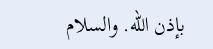بإذن الله. والسلام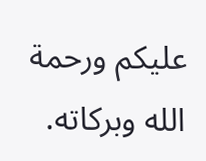عليكم ورحمة الله وبركاته.